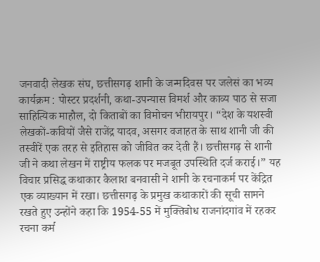जनवादी लेखक संघ, छत्तीसगढ़ शानी के जन्मदिवस पर जलेसं का भव्य कार्यक्रम : पोस्टर प्रदर्शनी, कथा-उपन्यास विमर्श और काव्य पाठ से सजा साहित्यिक माहौल, दो किताबों का विमोचन भीरायपुर। “देश के यशस्वी लेखकों-कवियों जैसे राजेंद्र यादव, असगर वजाहत के साथ शानी जी की तस्वीरें एक तरह से इतिहास को जीवित कर देती हैं। छत्तीसगढ़ से शानी जी ने कथा लेखन में राष्ट्रीय फलक पर मजबूत उपस्थिति दर्ज कराई।” यह विचार प्रसिद्ध कथाकार कैलाश बनवासी ने शानी के रचनाकर्म पर केंद्रित एक व्याख्यान में रखा। छत्तीसगढ़ के प्रमुख कथाकारों की सूची सामने रखते हुए उन्होंने कहा कि 1954-55 में मुक्तिबोध राजनांदगांव में रहकर रचना कर्म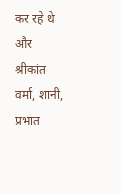कर रहे थे और श्रीकांत वर्मा, शानी, प्रभात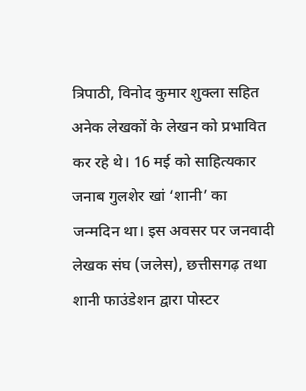त्रिपाठी, विनोद कुमार शुक्ला सहित अनेक लेखकों के लेखन को प्रभावित कर रहे थे। 16 मई को साहित्यकार जनाब गुलशेर खां ‘शानी’ का जन्मदिन था। इस अवसर पर जनवादी लेखक संघ (जलेस), छत्तीसगढ़ तथा शानी फाउंडेशन द्वारा पोस्टर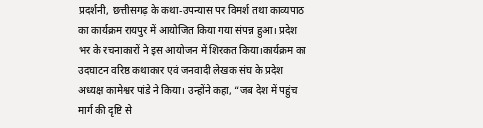प्रदर्शनी, छत्तीसगढ़ के कथा-उपन्यास पर विमर्श तथा काव्यपाठ का कार्यक्रम रायपुर में आयोजित किया गया संपन्न हुआ। प्रदेश भर के रचनाकारों ने इस आयोजन में शिरकत किया।कार्यक्रम का उदघाटन वरिष्ठ कथाकार एवं जनवादी लेखक संघ के प्रदेश अध्यक्ष कामेश्वर पांडे ने किया। उन्होंने कहा, “जब देश में पहुंच मार्ग की दृष्टि से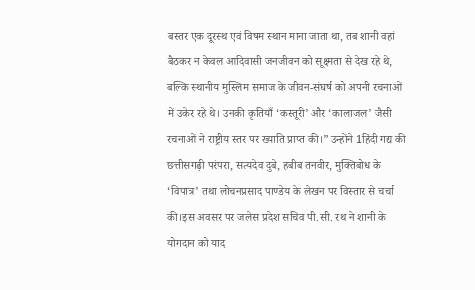बस्तर एक दूरस्थ एवं विषम स्थान माना जाता था, तब शानी वहां बैठकर न केवल आदिवासी जनजीवन को सूक्ष्मता से देख रहे थे, बल्कि स्थानीय मुस्लिम समाज के जीवन-संघर्ष को अपनी रचनाओं में उकेर रहे थे। उनकी कृतियाँ ‘कस्तूरी’ और ‘कालाजल’ जैसी रचनाओं ने राष्ट्रीय स्तर पर ख्याति प्राप्त की।” उन्होंने 1हिंदी गद्य की छत्तीसगढ़ी परंपरा, सत्यदेव दुबे, हबीब तनवीर, मुक्तिबोध के ‘विपात्र’ तथा लोचनप्रसाद पाण्डेय के लेखन पर विस्तार से चर्चा की।इस अवसर पर जलेस प्रदेश सचिव पी.सी. रथ ने शानी के योगदान को याद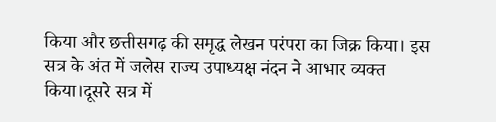किया और छत्तीसगढ़ की समृद्ध लेखन परंपरा का जिक्र किया। इस सत्र के अंत में जलेस राज्य उपाध्यक्ष नंदन ने आभार व्यक्त किया।दूसरे सत्र में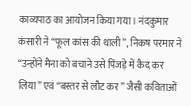काव्यपाठ का आयोजन किया गया। नंदकुमार कंसारी ने “फूल कांस की थाली”, निकष परमार ने “उन्होंने मैना को बचाने उसे पिंजड़े में कैद कर लिया” एवं “बस्तर से लौट कर” जैसी कविताओं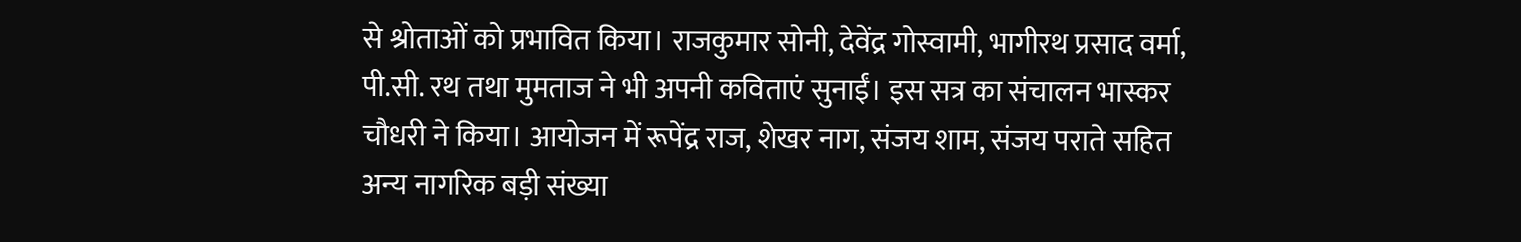से श्रोताओं को प्रभावित किया। राजकुमार सोनी, देवेंद्र गोस्वामी, भागीरथ प्रसाद वर्मा, पी.सी. रथ तथा मुमताज ने भी अपनी कविताएं सुनाईं। इस सत्र का संचालन भास्कर चौधरी ने किया। आयोजन में रूपेंद्र राज, शेखर नाग, संजय शाम, संजय पराते सहित अन्य नागरिक बड़ी संख्या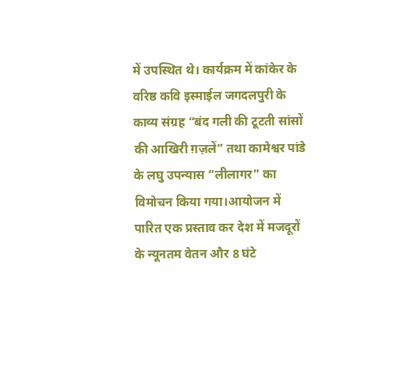में उपस्थित थे। कार्यक्रम में कांकेर के वरिष्ठ कवि इस्माईल जगदलपुरी के काव्य संग्रह “बंद गली की टूटती सांसों की आखिरी ग़ज़लें” तथा कामेश्वर पांडे के लघु उपन्यास “लीलागर” का विमोचन किया गया।आयोजन में पारित एक प्रस्ताव कर देश में मजदूरों के न्यूनतम वेतन और 8 घंटे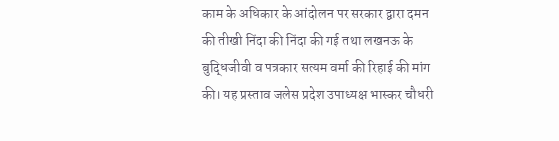काम के अधिकार के आंदोलन पर सरकार द्वारा दमन की तीखी निंदा की निंदा की गई तथा लखनऊ के बुद्धिजीवी व पत्रकार सत्यम वर्मा की रिहाई की मांग की। यह प्रस्ताव जलेस प्रदेश उपाध्यक्ष भास्कर चौधरी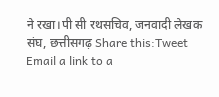ने रखा।पी सी रथसचिव, जनवादी लेखक संघ, छत्तीसगढ़ Share this:Tweet Email a link to a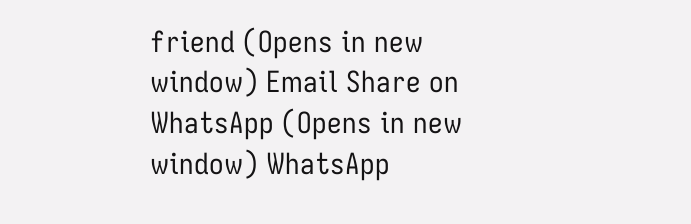friend (Opens in new window) Email Share on WhatsApp (Opens in new window) WhatsApp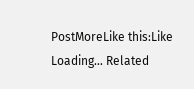PostMoreLike this:Like Loading… Related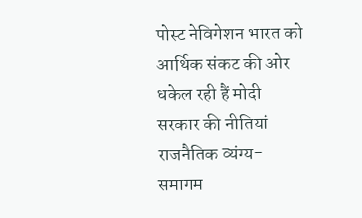पोस्ट नेविगेशन भारत को आर्थिक संकट की ओर धकेल रही हैं मोदी सरकार की नीतियां राजनैतिक व्यंग्य-समागम